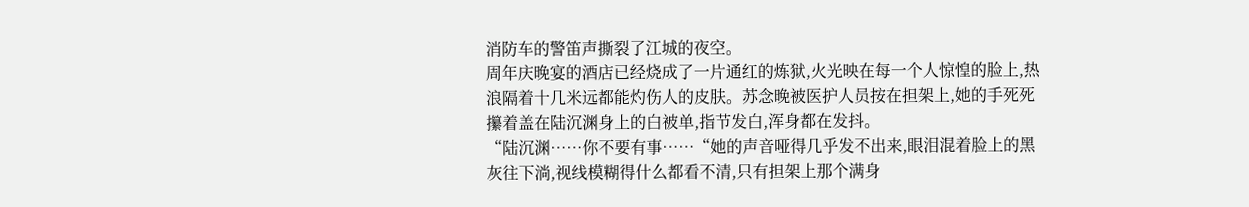消防车的警笛声撕裂了江城的夜空。
周年庆晚宴的酒店已经烧成了一片通红的炼狱,火光映在每一个人惊惶的脸上,热浪隔着十几米远都能灼伤人的皮肤。苏念晚被医护人员按在担架上,她的手死死攥着盖在陆沉渊身上的白被单,指节发白,浑身都在发抖。
“陆沉渊……你不要有事……“她的声音哑得几乎发不出来,眼泪混着脸上的黑灰往下淌,视线模糊得什么都看不清,只有担架上那个满身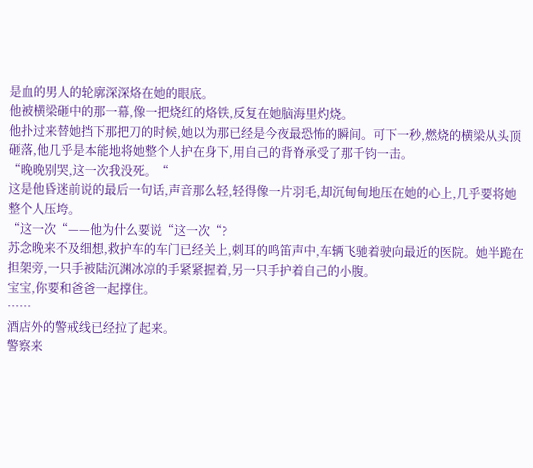是血的男人的轮廓深深烙在她的眼底。
他被横梁砸中的那一幕,像一把烧红的烙铁,反复在她脑海里灼烧。
他扑过来替她挡下那把刀的时候,她以为那已经是今夜最恐怖的瞬间。可下一秒,燃烧的横梁从头顶砸落,他几乎是本能地将她整个人护在身下,用自己的背脊承受了那千钧一击。
“晚晚别哭,这一次我没死。“
这是他昏迷前说的最后一句话,声音那么轻,轻得像一片羽毛,却沉甸甸地压在她的心上,几乎要将她整个人压垮。
“这一次“——他为什么要说“这一次“?
苏念晚来不及细想,救护车的车门已经关上,刺耳的鸣笛声中,车辆飞驰着驶向最近的医院。她半跪在担架旁,一只手被陆沉渊冰凉的手紧紧握着,另一只手护着自己的小腹。
宝宝,你要和爸爸一起撑住。
……
酒店外的警戒线已经拉了起来。
警察来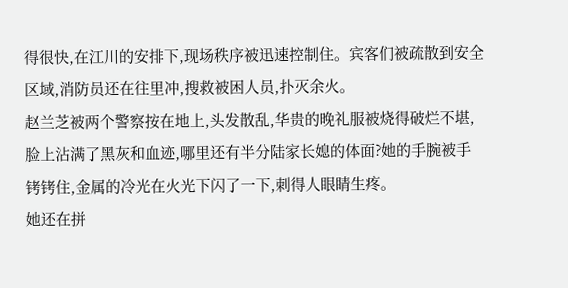得很快,在江川的安排下,现场秩序被迅速控制住。宾客们被疏散到安全区域,消防员还在往里冲,搜救被困人员,扑灭余火。
赵兰芝被两个警察按在地上,头发散乱,华贵的晚礼服被烧得破烂不堪,脸上沾满了黑灰和血迹,哪里还有半分陆家长媳的体面?她的手腕被手铐铐住,金属的冷光在火光下闪了一下,刺得人眼睛生疼。
她还在拼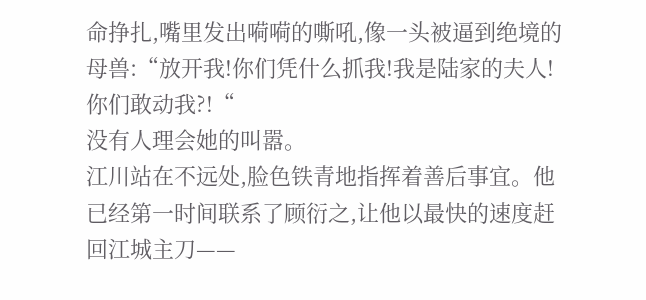命挣扎,嘴里发出嗬嗬的嘶吼,像一头被逼到绝境的母兽:“放开我!你们凭什么抓我!我是陆家的夫人!你们敢动我?!“
没有人理会她的叫嚣。
江川站在不远处,脸色铁青地指挥着善后事宜。他已经第一时间联系了顾衍之,让他以最快的速度赶回江城主刀——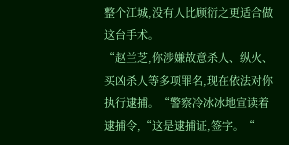整个江城,没有人比顾衍之更适合做这台手术。
“赵兰芝,你涉嫌故意杀人、纵火、买凶杀人等多项罪名,现在依法对你执行逮捕。“警察冷冰冰地宣读着逮捕令,“这是逮捕证,签字。“